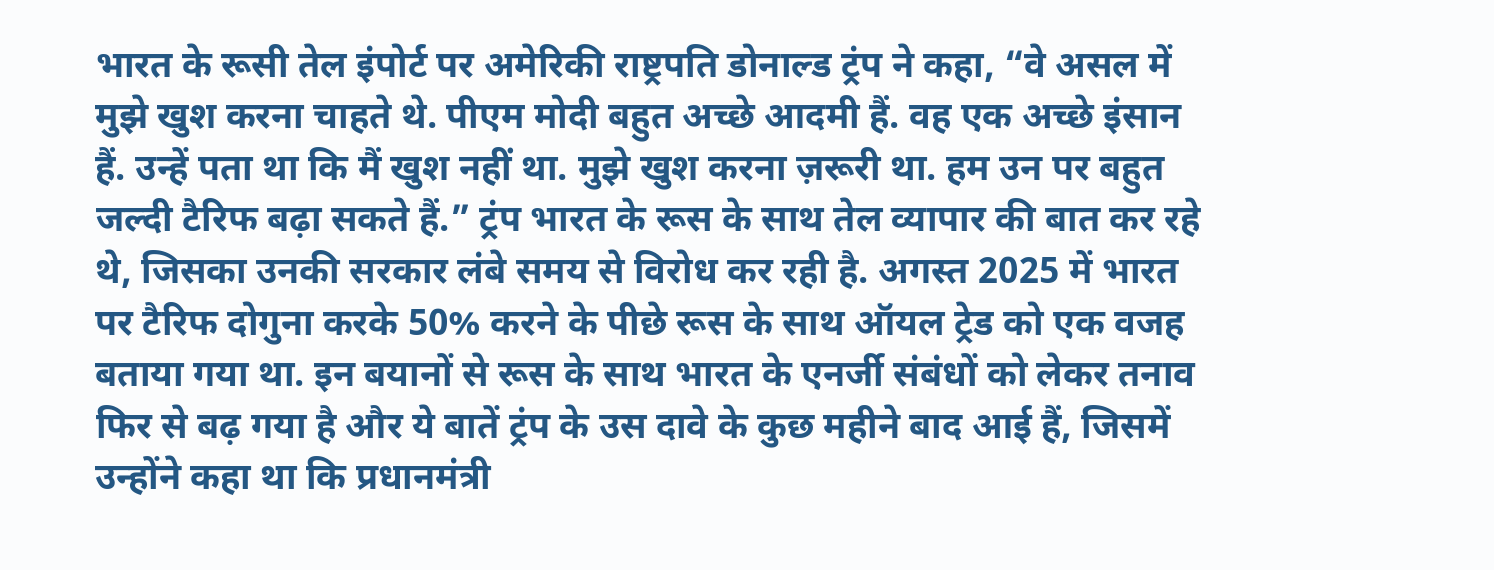भारत के रूसी तेल इंपोर्ट पर अमेरिकी राष्ट्रपति डोनाल्ड ट्रंप ने कहा, “वे असल में मुझे खुश करना चाहते थे. पीएम मोदी बहुत अच्छे आदमी हैं. वह एक अच्छे इंसान हैं. उन्हें पता था कि मैं खुश नहीं था. मुझे खुश करना ज़रूरी था. हम उन पर बहुत जल्दी टैरिफ बढ़ा सकते हैं.” ट्रंप भारत के रूस के साथ तेल व्यापार की बात कर रहे थे, जिसका उनकी सरकार लंबे समय से विरोध कर रही है. अगस्त 2025 में भारत पर टैरिफ दोगुना करके 50% करने के पीछे रूस के साथ ऑयल ट्रेड को एक वजह बताया गया था. इन बयानों से रूस के साथ भारत के एनर्जी संबंधों को लेकर तनाव फिर से बढ़ गया है और ये बातें ट्रंप के उस दावे के कुछ महीने बाद आई हैं, जिसमें उन्होंने कहा था कि प्रधानमंत्री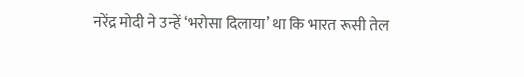नरेंद्र मोदी ने उन्हें ‘भरोसा दिलाया’ था कि भारत रूसी तेल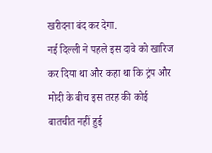खरीदना बंद कर देगा.
नई दिल्ली ने पहले इस दावे को खारिज कर दिया था और कहा था कि ट्रंप और मोदी के बीच इस तरह की कोई बातचीत नहीं हुई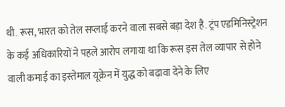थी. रूस, भारत को तेल सप्लाई करने वाला सबसे बड़ा देश है. ट्रंप एडमिनिस्ट्रेशन के कई अधिकारियों ने पहले आरोप लगाया था कि रूस इस तेल व्यापार से होने वाली कमाई का इस्तेमाल यूक्रेन में युद्ध को बढ़ावा देने के लिए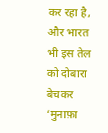कर रहा है, और भारत भी इस तेल को दोबारा बेचकर ‘मुनाफ़ा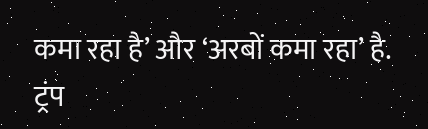कमा रहा है’ और ‘अरबों कमा रहा’ है. ट्रंप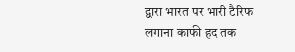द्वारा भारत पर भारी टैरिफ लगाना काफी हद तक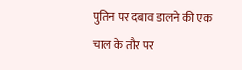पुतिन पर दबाव डालने की एक चाल के तौर पर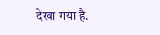देखा गया है.